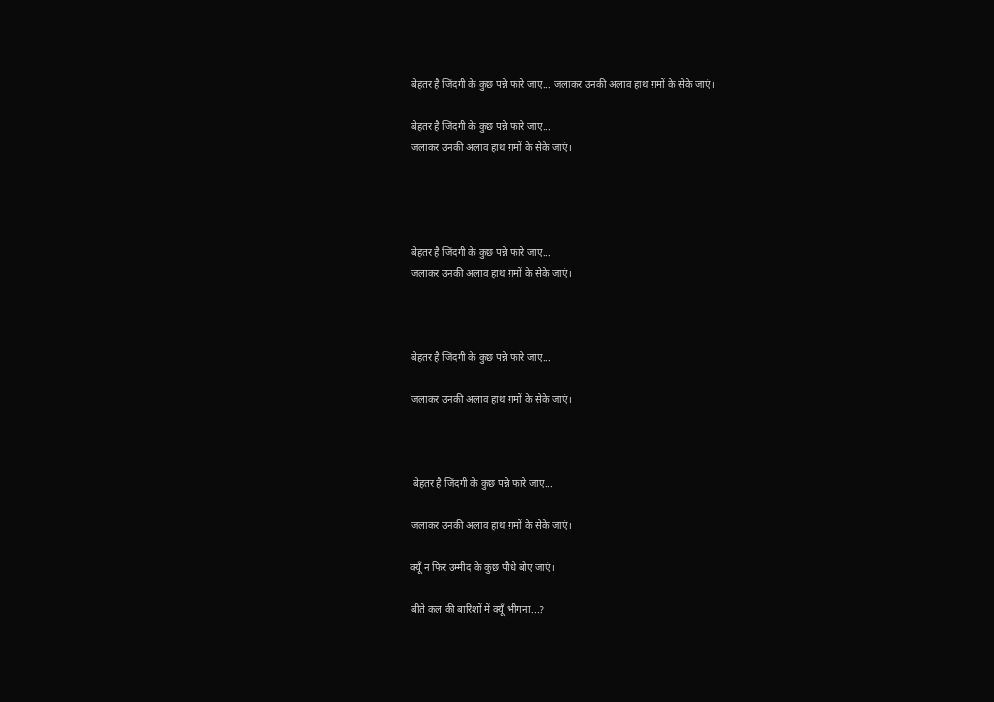बेहतर है जिंदगी के कुछ पन्ने फारे जाए... जलाकर उनकी अलाव हाथ ग़मों के सेके जाएं।

बेहतर है जिंदगी के कुछ पन्ने फारे जाए...
जलाकर उनकी अलाव हाथ ग़मों के सेके जाएं।




बेहतर है जिंदगी के कुछ पन्ने फारे जाए...
जलाकर उनकी अलाव हाथ ग़मों के सेके जाएं।



बेहतर है जिंदगी के कुछ पन्ने फारे जाए...

जलाकर उनकी अलाव हाथ ग़मों के सेके जाएं।



 बेहतर है जिंदगी के कुछ पन्ने फारे जाए...

जलाकर उनकी अलाव हाथ ग़मों के सेके जाएं।

क्यूँ न फिर उम्मीद के कुछ पौधे बोए जाएं।

बीते कल की बारिशों में क्यूँ भीगना...?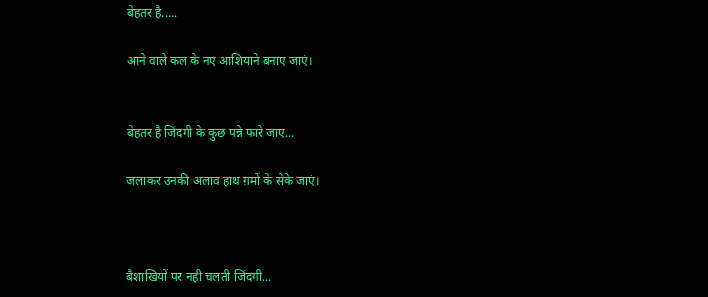बेहतर है.....

आने वाले कल के नए आशियाने बनाए जाएं।


बेहतर है जिंदगी के कुछ पन्ने फारे जाए...

जलाकर उनकी अलाव हाथ ग़मों के सेके जाएं।



बैशाखियों पर नही चलती जिंदगी...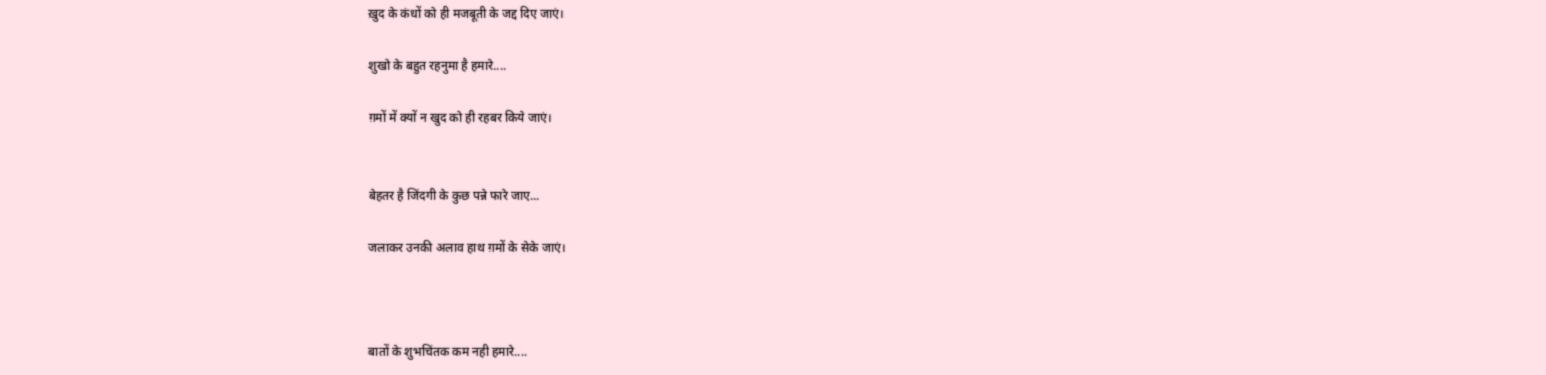ख़ुद के कंधों को ही मजबूती के जद्द दिए जाएं।

शुखो के बहुत रहनुमा है हमारे....

ग़मों में क्यों न खुद को ही रहबर किये जाएं।


बेहतर है जिंदगी के कुछ पन्ने फारे जाए...

जलाकर उनकी अलाव हाथ ग़मों के सेके जाएं।



बातों के शुभचिंतक कम नही हमारे....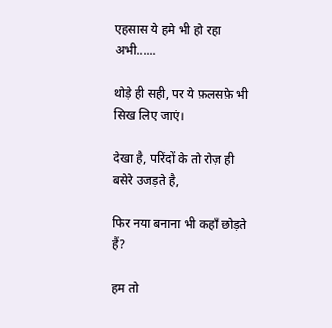एहसास ये हमे भी हो रहा अभी......

थोड़े ही सही, पर ये फ़लसफ़े भी सिख लिए जाएं।

देखा है, परिंदों के तो रोज़ ही बसेरे उजड़ते है,

फिर नया बनाना भी कहाँ छोड़ते हैं?

हम तो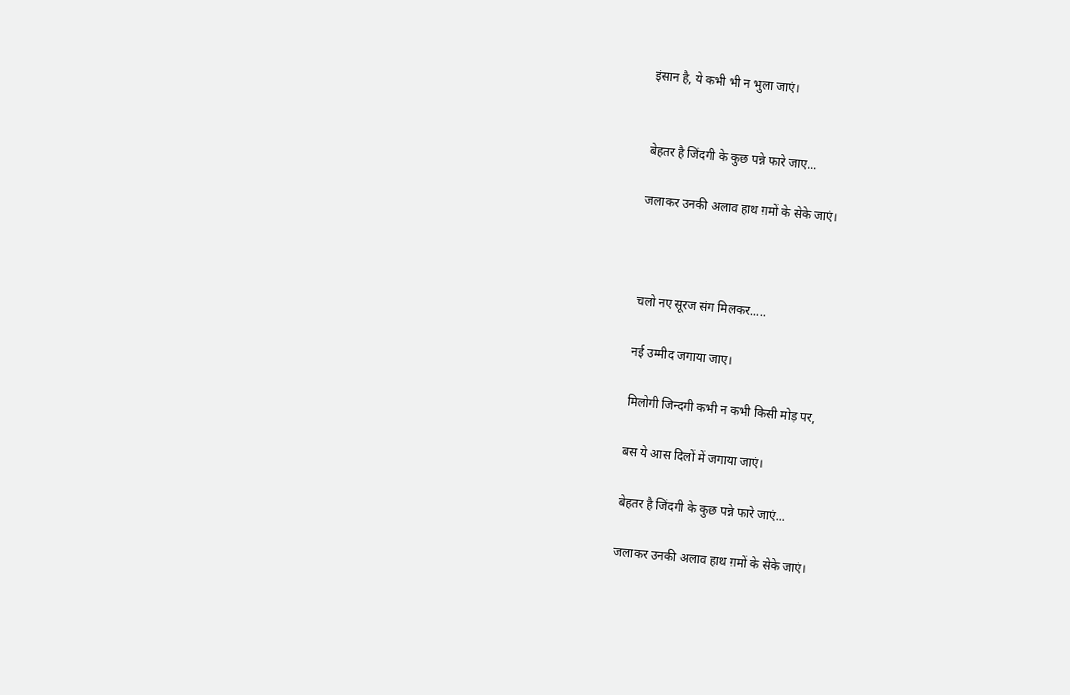इंसान है, ये कभी भी न भुला जाएं।


बेहतर है जिंदगी के कुछ पन्ने फारे जाए...

जलाकर उनकी अलाव हाथ ग़मों के सेके जाएं।



चलो नए सूरज संग मिलकर.....

नई उम्मीद जगाया जाए।

मिलोगी जिन्दगी कभी न कभी किसी मोड़ पर,

बस ये आस दिलों में जगाया जाएं।

बेहतर है जिंदगी के कुछ पन्ने फारे जाएं...

जलाकर उनकी अलाव हाथ ग़मों के सेके जाएं।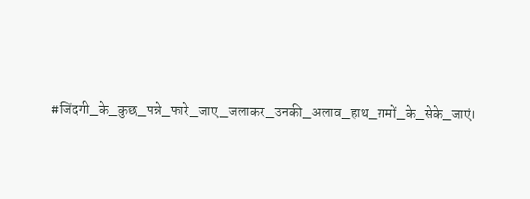#जिंदगी_के_कुछ_पन्ने_फारे_जाए_जलाकर_उनकी_अलाव_हाथ_ग़मों_के_सेके_जाएं।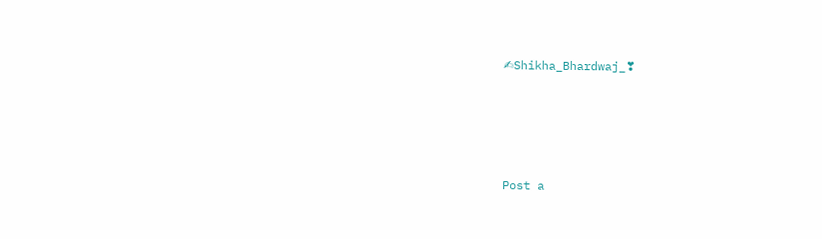✍Shikha_Bhardwaj_❣




Post a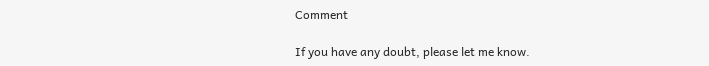Comment

If you have any doubt, please let me know.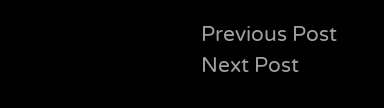Previous Post Next Post